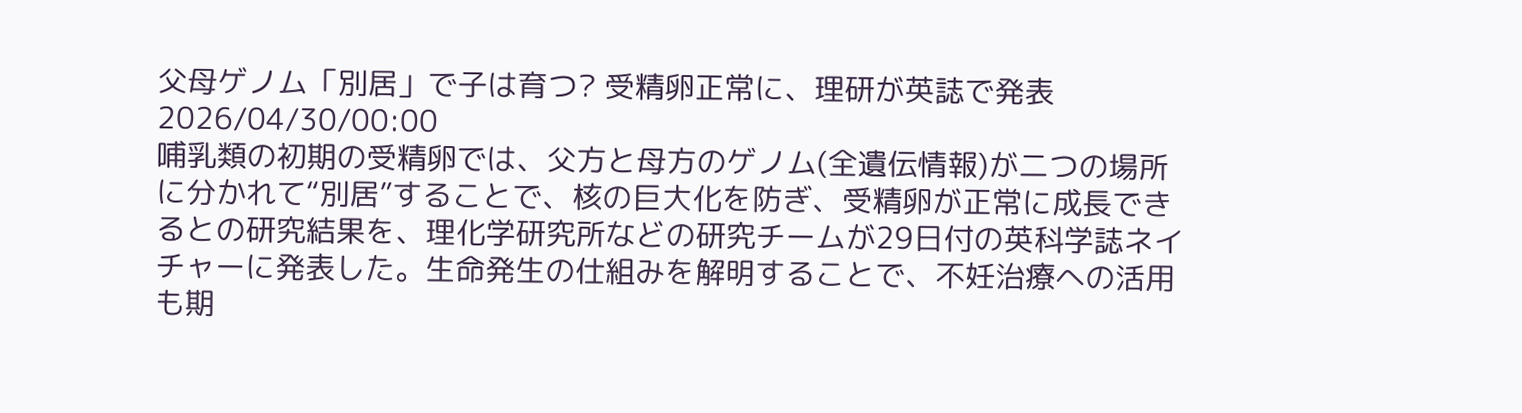父母ゲノム「別居」で子は育つ? 受精卵正常に、理研が英誌で発表
2026/04/30/00:00
哺乳類の初期の受精卵では、父方と母方のゲノム(全遺伝情報)が二つの場所に分かれて“別居”することで、核の巨大化を防ぎ、受精卵が正常に成長できるとの研究結果を、理化学研究所などの研究チームが29日付の英科学誌ネイチャーに発表した。生命発生の仕組みを解明することで、不妊治療への活用も期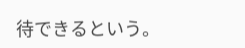待できるという。